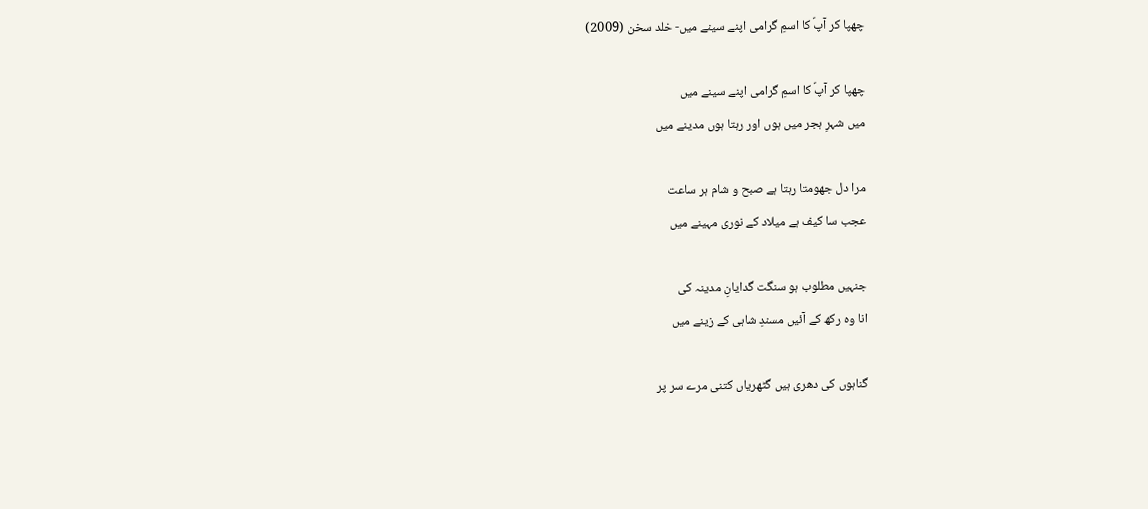چھپا کر آپؐ کا اسمِ گرامی اپنے سینے میں- خلد سخن (2009)

چھپا کر آپؐ کا اسمِ گرامی اپنے سینے میں
میں شہرِ ہجر میں ہوں اور رہتا ہوں مدینے میں

مرا دل جھومتا رہتا ہے صبح و شام ہر ساعت
عجب سا کیف ہے میلاد کے نوری مہینے میں

جنہیں مطلوب ہو سنگت گدایانِ مدینہ کی
انا وہ رکھ کے آئیں مسندِ شاہی کے زینے میں

گناہوں کی دھری ہیں گٹھریاں کتنی مرے سر پر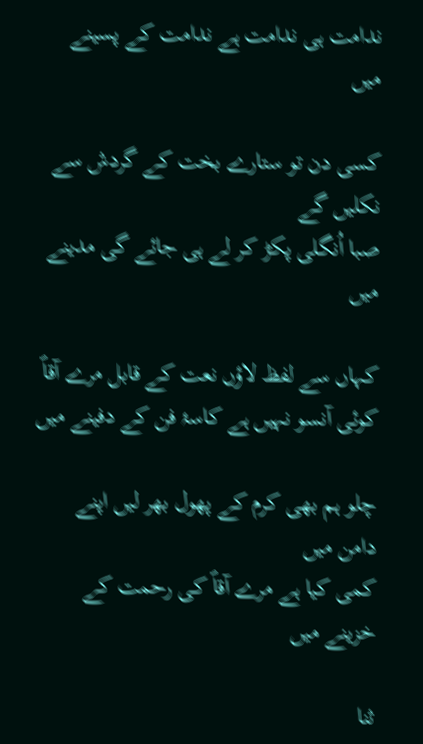ندامت ہی ندامت ہے ندامت کے پسینے میں

کسی دن تو ستارے بخت کے گردش سے نکلیں گے
صبا اُنگلی پکڑ کر لے ہی جائے گی مدینے میں

کہاں سے لفظ لاؤں نعت کے قابل مرے آقاؐ
کوئی آنسو نہیں ہے کاسۂ فن کے دفینے میں

چلو ہم بھی کرم کے پھول بھر لیں اپنے دامن میں
کمی کیا ہے مرے آقاؐ کی رحمت کے خزینے میں

ثنا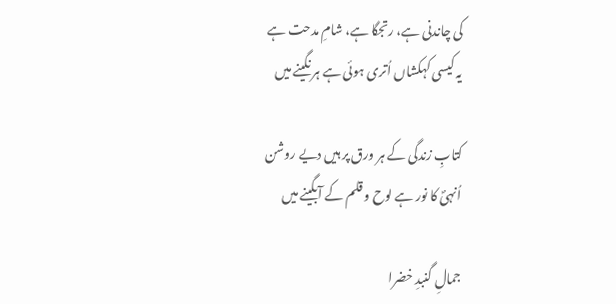کی چاندنی ہے، رتجگا ہے، شامِ مدحت ہے
یہ کیسی کہکشاں اُتری ہوئی ہے ہر نگینے میں

کتابِ زندگی کے ہر ورق پر ہیں دیے روشن
اُنہیؐ کا نور ہے لوح و قلم کے آبگینے میں

جمالِ گنبدِ خضرا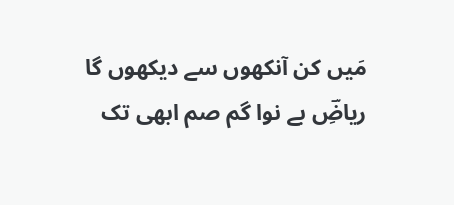مَیں کن آنکھوں سے دیکھوں گا
ریاضِؔ بے نوا گم صم ابھی تک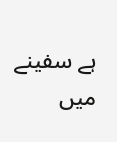ہے سفینے میں